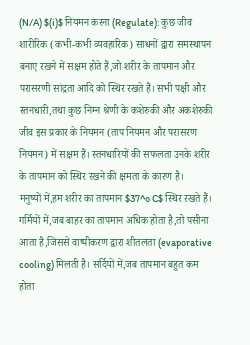(N/A) $(i)$ नियमन करना (Regulate): कुछ जीव शारीरिक (कभी-कभी व्यवहारिक) साधनों द्वारा समस्थापन बनाए रखने में सक्षम होते हैं,जो शरीर के तापमान और परासरणी सांद्रता आदि को स्थिर रखते हैं। सभी पक्षी और स्तनधारी,तथा कुछ निम्न श्रेणी के कशेरुकी और अकशेरुकी जीव इस प्रकार के नियमन (ताप नियमन और परासरण नियमन) में सक्षम हैं। स्तनधारियों की सफलता उनके शरीर के तापमान को स्थिर रखने की क्षमता के कारण है।
मनुष्यों में,हम शरीर का तापमान $37^o C$ स्थिर रखते हैं। गर्मियों में,जब बाहर का तापमान अधिक होता है,तो पसीना आता है,जिससे वाष्पीकरण द्वारा शीतलता (evaporative cooling) मिलती है। सर्दियों में,जब तापमान बहुत कम होता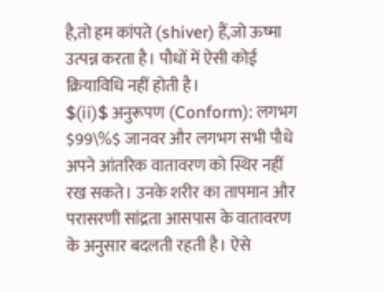है,तो हम कांपते (shiver) हैं,जो ऊष्मा उत्पन्न करता है। पौधों में ऐसी कोई क्रियाविधि नहीं होती है।
$(ii)$ अनुरूपण (Conform): लगभग $99\%$ जानवर और लगभग सभी पौधे अपने आंतरिक वातावरण को स्थिर नहीं रख सकते। उनके शरीर का तापमान और परासरणी सांद्रता आसपास के वातावरण के अनुसार बदलती रहती है। ऐसे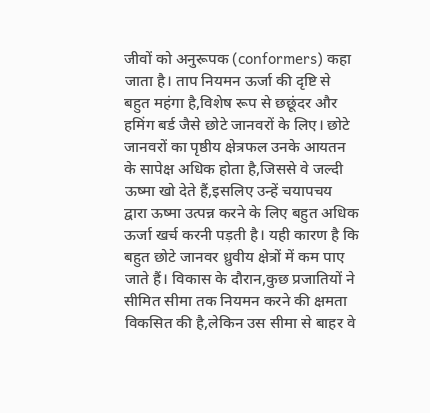जीवों को अनुरूपक (conformers) कहा जाता है। ताप नियमन ऊर्जा की दृष्टि से बहुत महंगा है,विशेष रूप से छछूंदर और हमिंग बर्ड जैसे छोटे जानवरों के लिए। छोटे जानवरों का पृष्ठीय क्षेत्रफल उनके आयतन के सापेक्ष अधिक होता है,जिससे वे जल्दी ऊष्मा खो देते हैं,इसलिए उन्हें चयापचय द्वारा ऊष्मा उत्पन्न करने के लिए बहुत अधिक ऊर्जा खर्च करनी पड़ती है। यही कारण है कि बहुत छोटे जानवर ध्रुवीय क्षेत्रों में कम पाए जाते हैं। विकास के दौरान,कुछ प्रजातियों ने सीमित सीमा तक नियमन करने की क्षमता विकसित की है,लेकिन उस सीमा से बाहर वे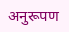अनुरूपण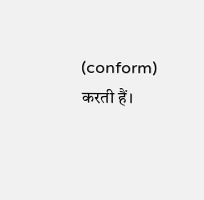(conform) करती हैं।